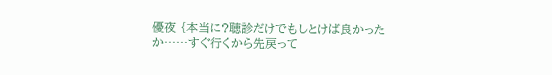優夜 {本当に?聴診だけでもしとけば良かったか……すぐ行くから先戻って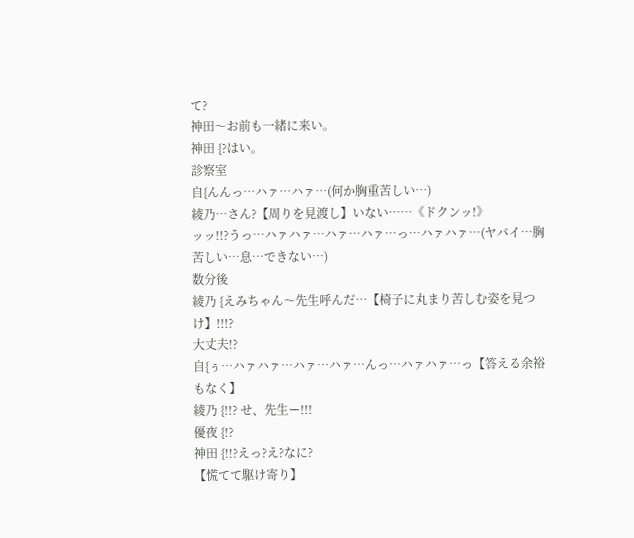て?
神田〜お前も一緒に来い。
神田 {?はい。
診察室
自{んんっ…ハァ…ハァ…(何か胸重苦しい…)
綾乃…さん?【周りを見渡し】いない……《ドクンッ!》
ッッ!!?うっ…ハァハァ…ハァ…ハァ…っ…ハァハァ…(ヤバイ…胸苦しい…息…できない…)
数分後
綾乃 {えみちゃん〜先生呼んだ…【椅子に丸まり苦しむ姿を見つけ】!!!?
大丈夫!?
自{ぅ…ハァハァ…ハァ…ハァ…んっ…ハァハァ…っ【答える余裕もなく】
綾乃 {!!? せ、先生ー!!!
優夜 {!?
神田 {!!?えっ?え?なに?
【慌てて駆け寄り】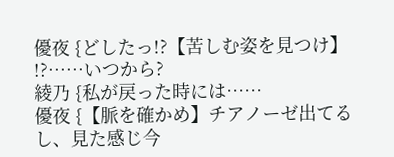優夜 {どしたっ!?【苦しむ姿を見つけ】
!?……いつから?
綾乃 {私が戻った時には……
優夜 {【脈を確かめ】チアノーゼ出てるし、見た感じ今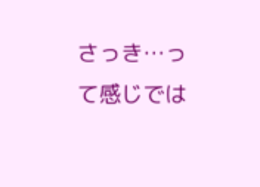さっき…って感じでは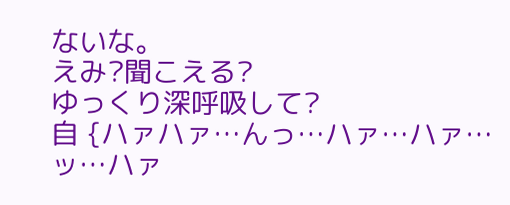ないな。
えみ?聞こえる?
ゆっくり深呼吸して?
自 {ハァハァ…んっ…ハァ…ハァ…ッ…ハァ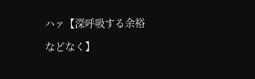ハァ【深呼吸する余裕などなく】